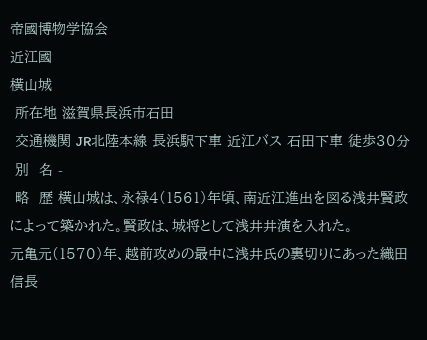帝國博物学協会
近江國
横山城
 所在地 滋賀県長浜市石田
 交通機関 JR北陸本線 長浜駅下車 近江バス 石田下車 徒歩30分
 別  名 -
 略  歴 横山城は、永禄4(1561)年頃、南近江進出を図る浅井賢政によって築かれた。賢政は、城将として浅井井演を入れた。
元亀元(1570)年、越前攻めの最中に浅井氏の裏切りにあった織田信長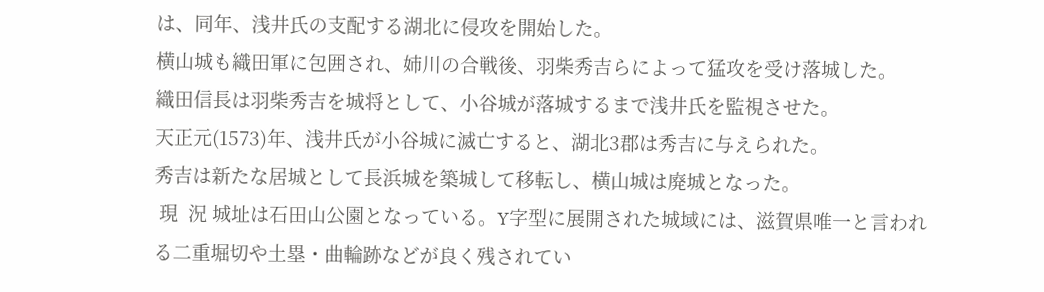は、同年、浅井氏の支配する湖北に侵攻を開始した。
横山城も織田軍に包囲され、姉川の合戦後、羽柴秀吉らによって猛攻を受け落城した。
織田信長は羽柴秀吉を城将として、小谷城が落城するまで浅井氏を監視させた。
天正元(1573)年、浅井氏が小谷城に滅亡すると、湖北3郡は秀吉に与えられた。
秀吉は新たな居城として長浜城を築城して移転し、横山城は廃城となった。
 現  況 城址は石田山公園となっている。Y字型に展開された城域には、滋賀県唯一と言われる二重堀切や土塁・曲輪跡などが良く残されてい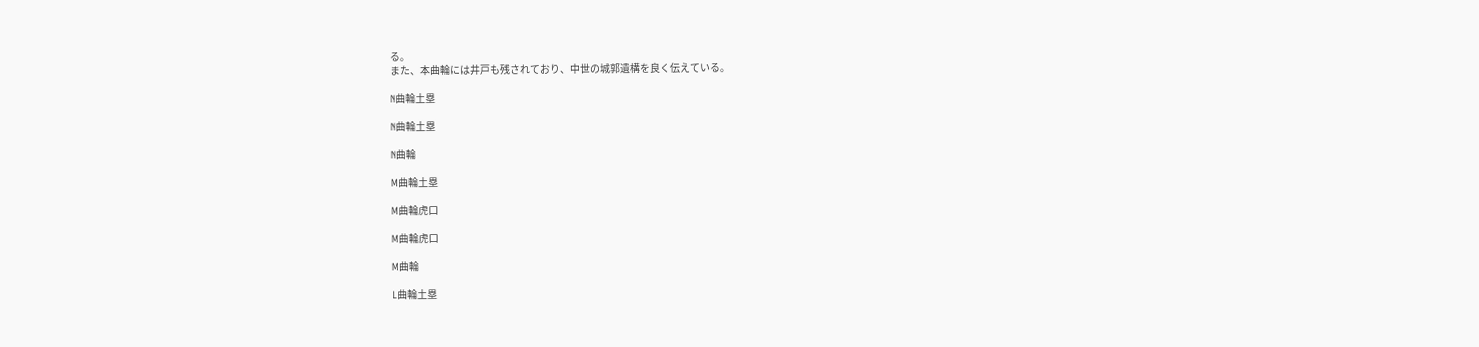る。
また、本曲輪には井戸も残されており、中世の城郭遺構を良く伝えている。

N曲輪土塁

N曲輪土塁

N曲輪

M曲輪土塁

M曲輪虎口

M曲輪虎口

M曲輪

L曲輪土塁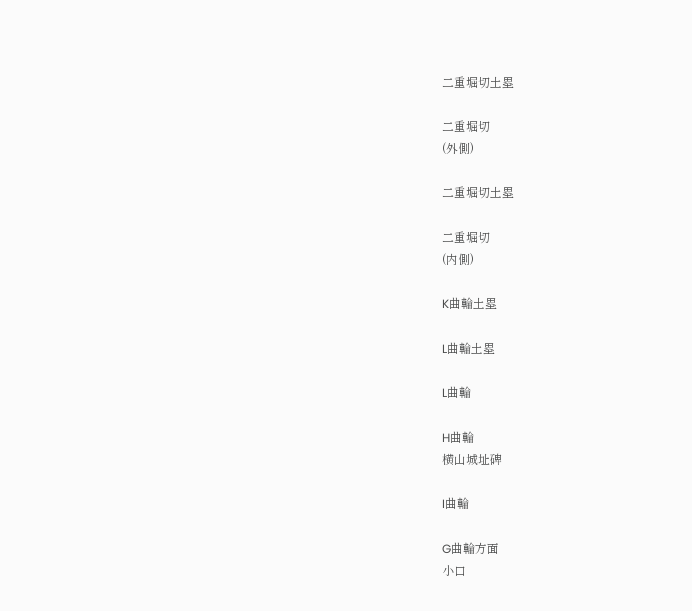二重堀切土塁

二重堀切
(外側)

二重堀切土塁

二重堀切
(内側)

K曲輪土塁

L曲輪土塁

L曲輪

H曲輪
横山城址碑

I曲輪

G曲輪方面
小口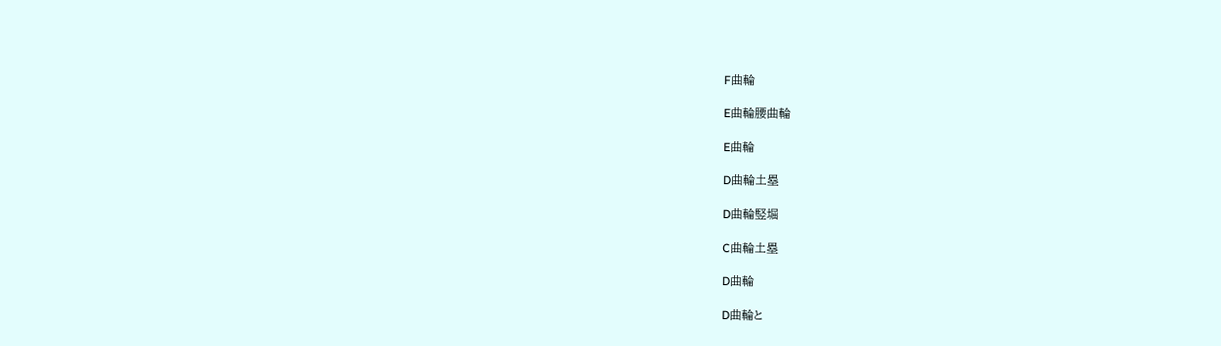F曲輪

E曲輪腰曲輪

E曲輪

D曲輪土塁

D曲輪竪堀

C曲輪土塁

D曲輪

D曲輪と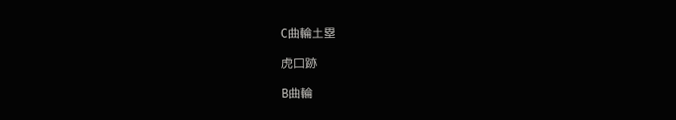C曲輪土塁

虎口跡

B曲輪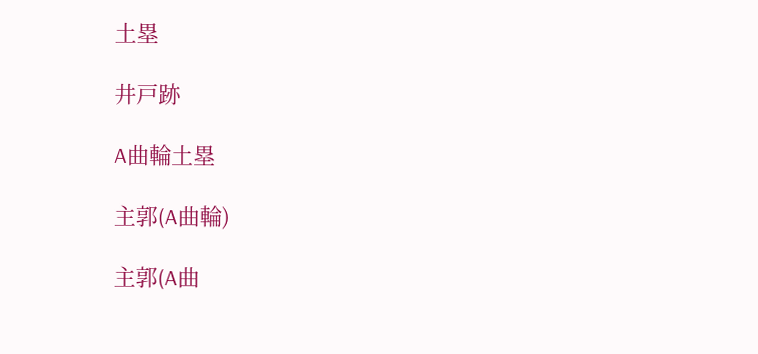土塁

井戸跡

A曲輪土塁

主郭(A曲輪)

主郭(A曲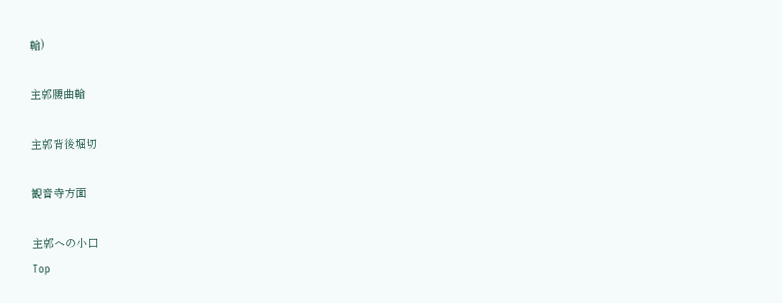輪)

主郭腰曲輪

主郭背後堀切

観音寺方面

主郭への小口
Top